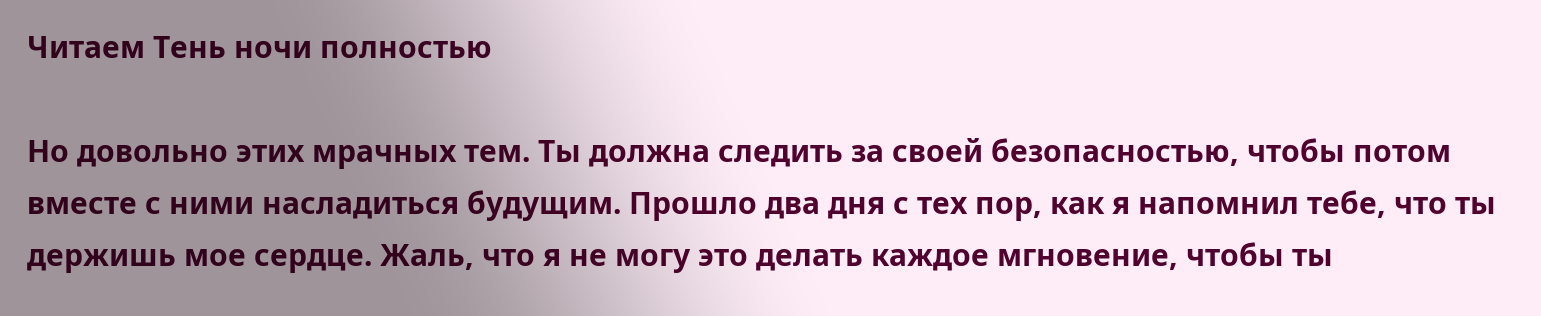Читаем Тень ночи полностью

Но довольно этих мрачных тем. Ты должна следить за своей безопасностью, чтобы потом вместе с ними насладиться будущим. Прошло два дня с тех пор, как я напомнил тебе, что ты держишь мое сердце. Жаль, что я не могу это делать каждое мгновение, чтобы ты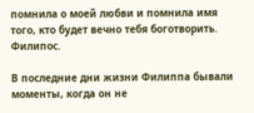помнила о моей любви и помнила имя того, кто будет вечно тебя боготворить. Филипос.

В последние дни жизни Филиппа бывали моменты, когда он не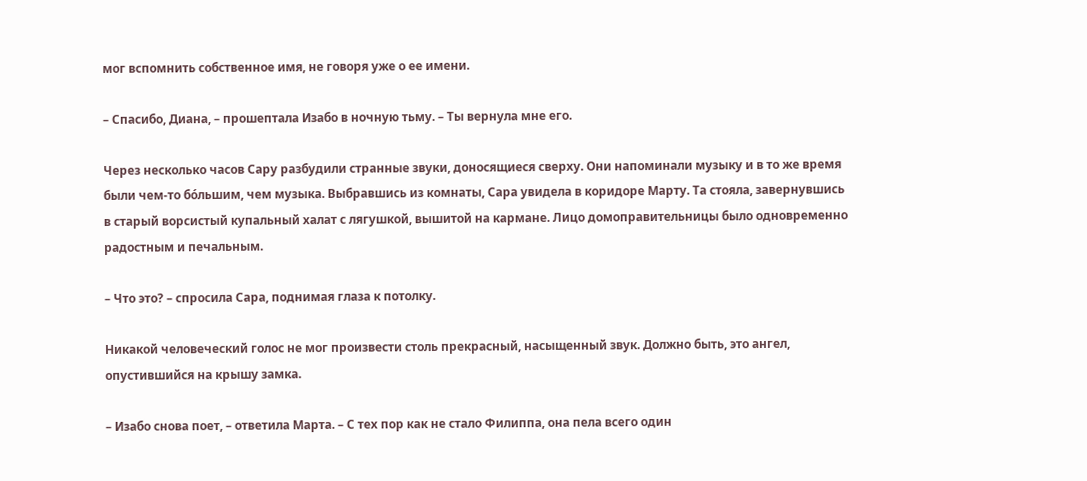мог вспомнить собственное имя, не говоря уже о ее имени.

– Спасибо, Диана, – прошептала Изабо в ночную тьму. – Ты вернула мне его.

Через несколько часов Сару разбудили странные звуки, доносящиеся сверху. Они напоминали музыку и в то же время были чем-то бо́льшим, чем музыка. Выбравшись из комнаты, Сара увидела в коридоре Марту. Та стояла, завернувшись в старый ворсистый купальный халат с лягушкой, вышитой на кармане. Лицо домоправительницы было одновременно радостным и печальным.

– Что это? – спросила Сара, поднимая глаза к потолку.

Никакой человеческий голос не мог произвести столь прекрасный, насыщенный звук. Должно быть, это ангел, опустившийся на крышу замка.

– Изабо снова поет, – ответила Марта. – С тех пор как не стало Филиппа, она пела всего один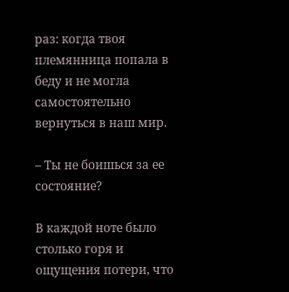раз: когда твоя племянница попала в беду и не могла самостоятельно вернуться в наш мир.

– Ты не боишься за ее состояние?

В каждой ноте было столько горя и ощущения потери, что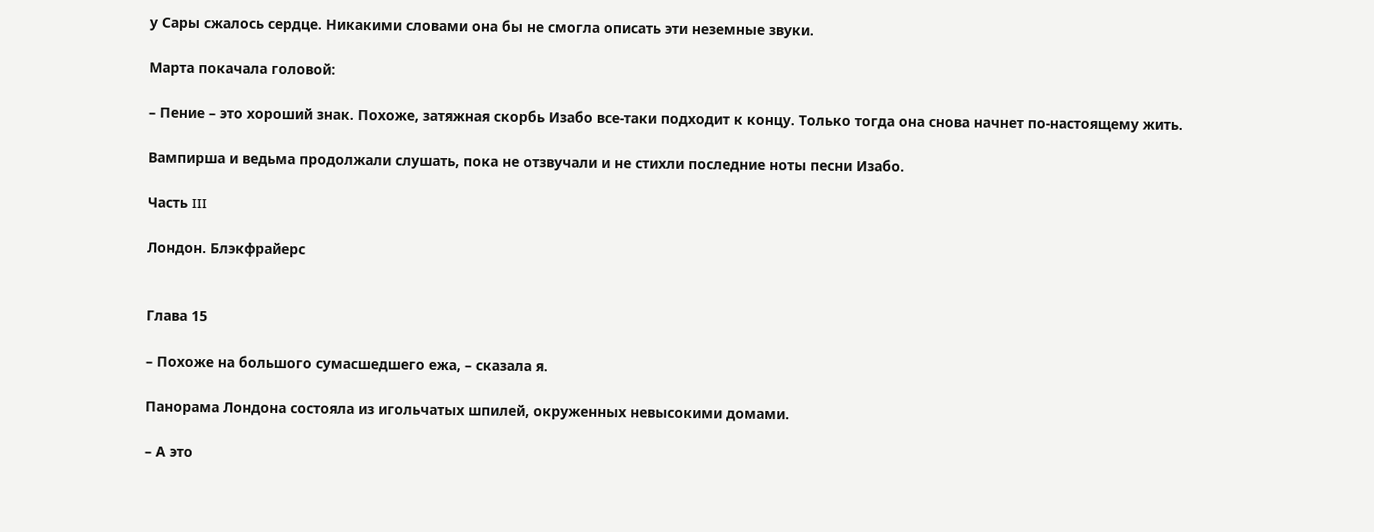у Сары сжалось сердце. Никакими словами она бы не смогла описать эти неземные звуки.

Марта покачала головой:

– Пение – это хороший знак. Похоже, затяжная скорбь Изабо все-таки подходит к концу. Только тогда она снова начнет по-настоящему жить.

Вампирша и ведьма продолжали слушать, пока не отзвучали и не стихли последние ноты песни Изабо.

Часть III

Лондон. Блэкфрайерс


Глава 15

– Похоже на большого сумасшедшего ежа, – сказала я.

Панорама Лондона состояла из игольчатых шпилей, окруженных невысокими домами.

– А это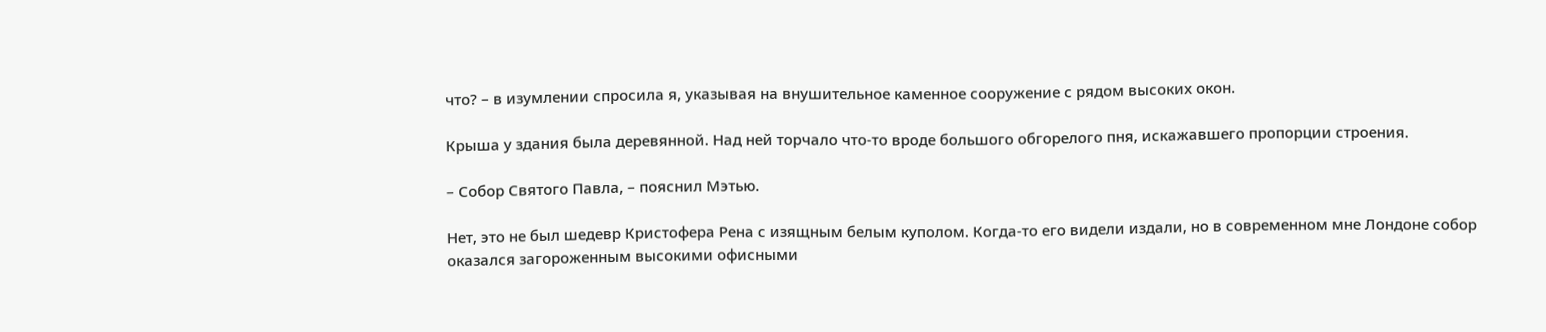что? – в изумлении спросила я, указывая на внушительное каменное сооружение с рядом высоких окон.

Крыша у здания была деревянной. Над ней торчало что-то вроде большого обгорелого пня, искажавшего пропорции строения.

– Собор Святого Павла, – пояснил Мэтью.

Нет, это не был шедевр Кристофера Рена с изящным белым куполом. Когда-то его видели издали, но в современном мне Лондоне собор оказался загороженным высокими офисными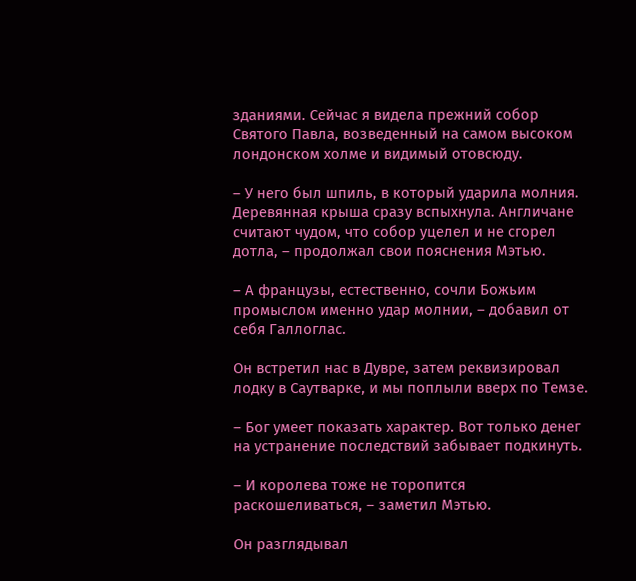зданиями. Сейчас я видела прежний собор Святого Павла, возведенный на самом высоком лондонском холме и видимый отовсюду.

– У него был шпиль, в который ударила молния. Деревянная крыша сразу вспыхнула. Англичане считают чудом, что собор уцелел и не сгорел дотла, – продолжал свои пояснения Мэтью.

– А французы, естественно, сочли Божьим промыслом именно удар молнии, – добавил от себя Галлоглас.

Он встретил нас в Дувре, затем реквизировал лодку в Саутварке, и мы поплыли вверх по Темзе.

– Бог умеет показать характер. Вот только денег на устранение последствий забывает подкинуть.

– И королева тоже не торопится раскошеливаться, – заметил Мэтью.

Он разглядывал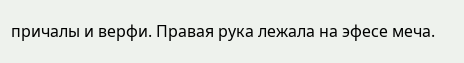причалы и верфи. Правая рука лежала на эфесе меча.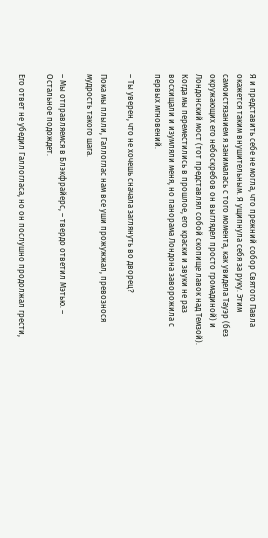Я и представить себе не могла, что прежний собор Святого Павла окажется таким внушительным. Я ущипнула себя за руку. Этим самоистязанием я занималась с того момента, как увидела Тауэр (без окружающих его небоскребов он выглядел просто громадиной) и Лондонский мост (тот представлял собой скопище лавок над Темзой). Когда мы переместились в прошлое, его краски и звуки не раз восхищали и изумляли меня, но панорама Лондона заворожила с первых мгновений.

– Ты уверен, что не хочешь сначала заглянуть во дворец?

Пока мы плыли, Галлоглас нам все уши прожужжал, превознося мудрость такого шага.

– Мы отправляемся в Блэкфрайерс, – твердо ответил Мэтью. – Остальное подождет.

Его ответ не убедил Галлогласа, но он послушно продолжал грести,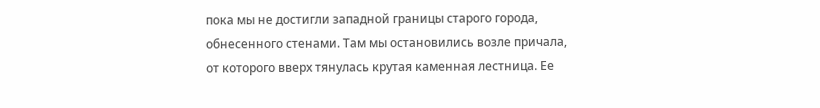пока мы не достигли западной границы старого города, обнесенного стенами. Там мы остановились возле причала, от которого вверх тянулась крутая каменная лестница. Ее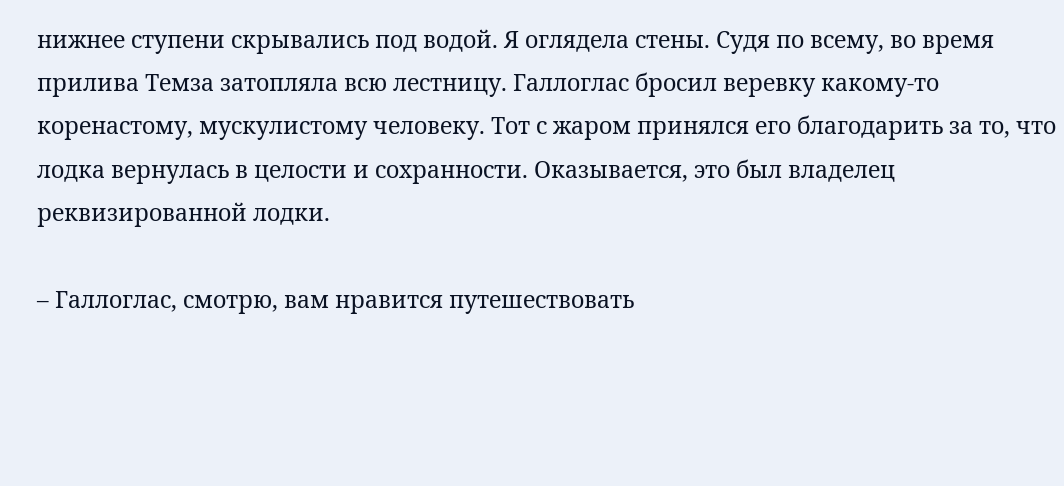нижнее ступени скрывались под водой. Я оглядела стены. Судя по всему, во время прилива Темза затопляла всю лестницу. Галлоглас бросил веревку какому-то коренастому, мускулистому человеку. Тот с жаром принялся его благодарить за то, что лодка вернулась в целости и сохранности. Оказывается, это был владелец реквизированной лодки.

– Галлоглас, смотрю, вам нравится путешествовать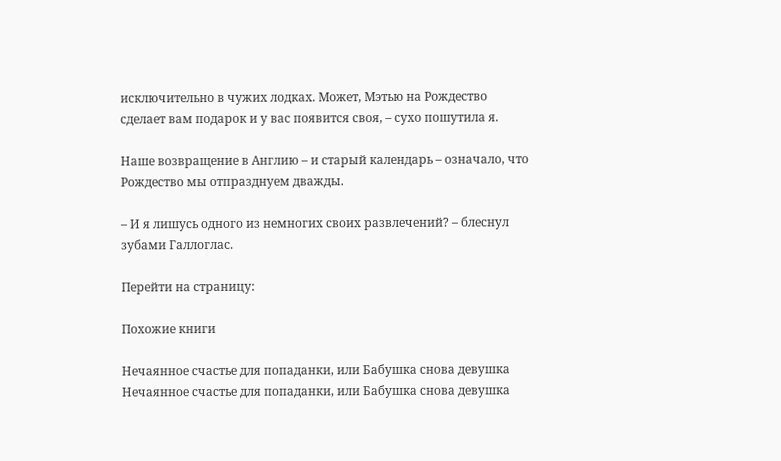исключительно в чужих лодках. Может, Мэтью на Рождество сделает вам подарок и у вас появится своя, – сухо пошутила я.

Наше возвращение в Англию – и старый календарь – означало, что Рождество мы отпразднуем дважды.

– И я лишусь одного из немногих своих развлечений? – блеснул зубами Галлоглас.

Перейти на страницу:

Похожие книги

Нечаянное счастье для попаданки, или Бабушка снова девушка
Нечаянное счастье для попаданки, или Бабушка снова девушка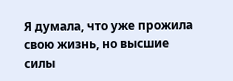Я думала, что уже прожила свою жизнь, но высшие силы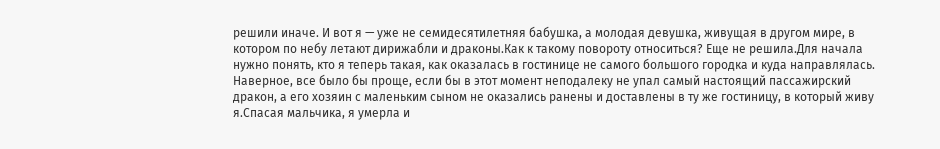решили иначе. И вот я — уже не семидесятилетняя бабушка, а молодая девушка, живущая в другом мире, в котором по небу летают дирижабли и драконы.Как к такому повороту относиться? Еще не решила.Для начала нужно понять, кто я теперь такая, как оказалась в гостинице не самого большого городка и куда направлялась. Наверное, все было бы проще, если бы в этот момент неподалеку не упал самый настоящий пассажирский дракон, а его хозяин с маленьким сыном не оказались ранены и доставлены в ту же гостиницу, в который живу я.Спасая мальчика, я умерла и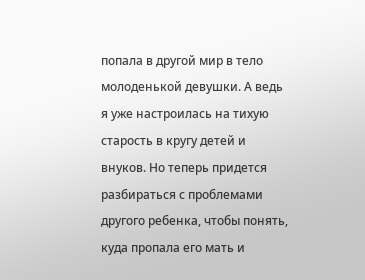попала в другой мир в тело молоденькой девушки. А ведь я уже настроилась на тихую старость в кругу детей и внуков. Но теперь придется разбираться с проблемами другого ребенка, чтобы понять, куда пропала его мать и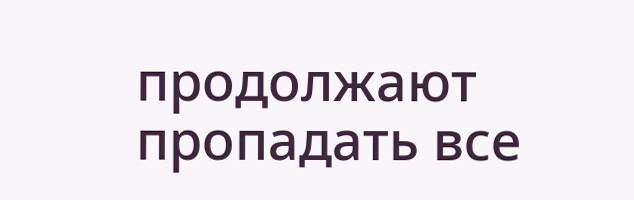продолжают пропадать все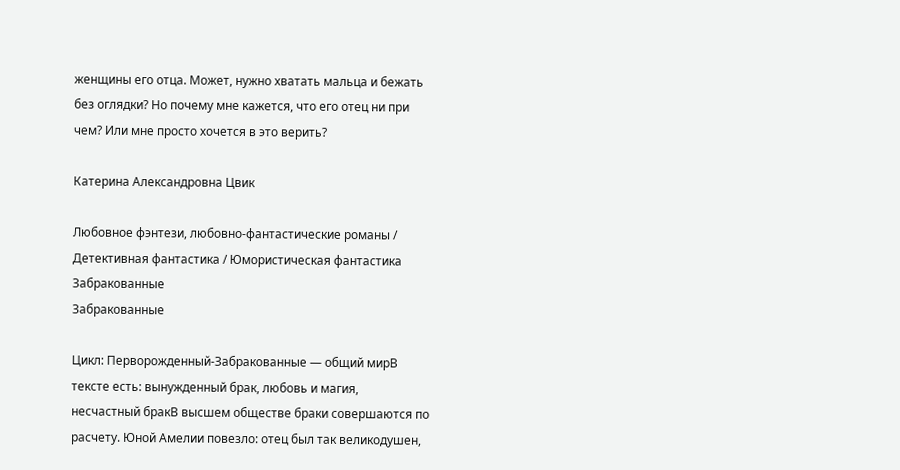женщины его отца. Может, нужно хватать мальца и бежать без оглядки? Но почему мне кажется, что его отец ни при чем? Или мне просто хочется в это верить?

Катерина Александровна Цвик

Любовное фэнтези, любовно-фантастические романы / Детективная фантастика / Юмористическая фантастика
Забракованные
Забракованные

Цикл: Перворожденный-Забракованные — общий мирВ тексте есть: вынужденный брак, любовь и магия, несчастный бракВ высшем обществе браки совершаются по расчету. Юной Амелии повезло: отец был так великодушен,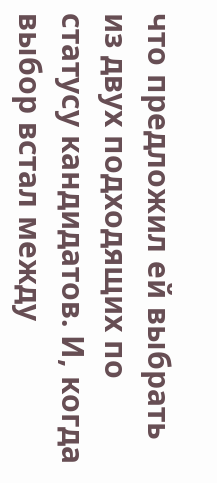что предложил ей выбрать из двух подходящих по статусу кандидатов. И, когда выбор встал между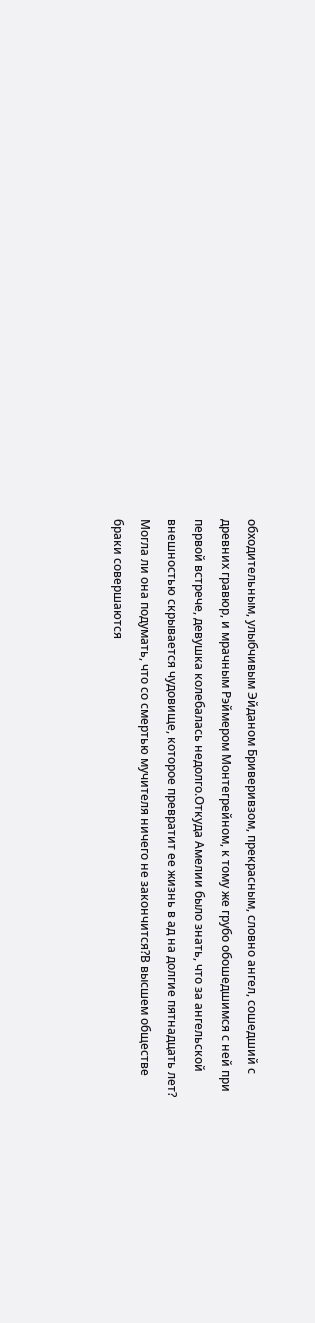обходительным, улыбчивым Эйданом Бриверивзом, прекрасным, словно ангел, сошедший с древних гравюр, и мрачным Рэймером Монтегрейном, к тому же грубо обошедшимся с ней при первой встрече, девушка колебалась недолго.Откуда Амелии было знать, что за ангельской внешностью скрывается чудовище, которое превратит ее жизнь в ад на долгие пятнадцать лет? Могла ли она подумать, что со смертью мучителя ничего не закончится?В высшем обществе браки совершаются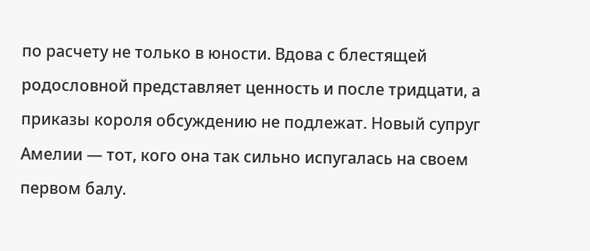по расчету не только в юности. Вдова с блестящей родословной представляет ценность и после тридцати, а приказы короля обсуждению не подлежат. Новый супруг Амелии — тот, кого она так сильно испугалась на своем первом балу.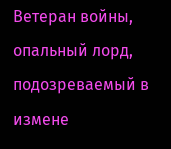Ветеран войны, опальный лорд, подозреваемый в измене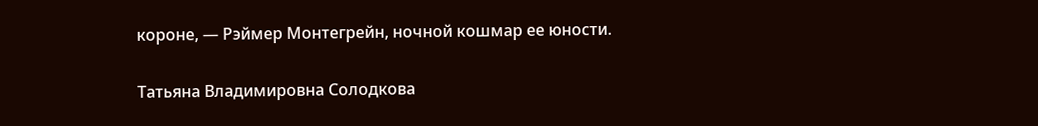короне, — Рэймер Монтегрейн, ночной кошмар ее юности.

Татьяна Владимировна Солодкова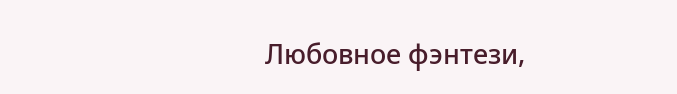Любовное фэнтези,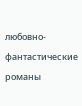любовно-фантастические романы